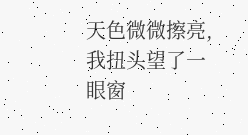天色微微擦亮,我扭头望了一眼窗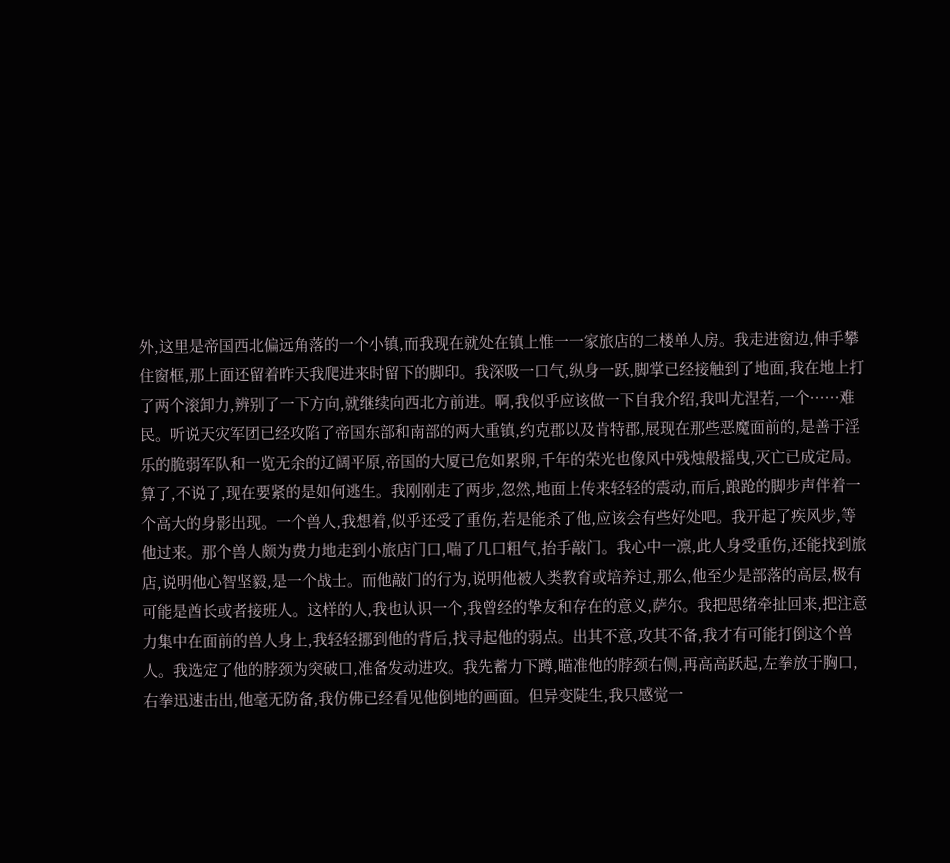外,这里是帝国西北偏远角落的一个小镇,而我现在就处在镇上惟一一家旅店的二楼单人房。我走进窗边,伸手攀住窗框,那上面还留着昨天我爬进来时留下的脚印。我深吸一口气,纵身一跃,脚掌已经接触到了地面,我在地上打了两个滚卸力,辨别了一下方向,就继续向西北方前进。啊,我似乎应该做一下自我介绍,我叫尤涅若,一个······难民。听说天灾军团已经攻陷了帝国东部和南部的两大重镇,约克郡以及肯特郡,展现在那些恶魔面前的,是善于淫乐的脆弱军队和一览无余的辽阔平原,帝国的大厦已危如累卵,千年的荣光也像风中残烛般摇曳,灭亡已成定局。算了,不说了,现在要紧的是如何逃生。我刚刚走了两步,忽然,地面上传来轻轻的震动,而后,踉跄的脚步声伴着一个高大的身影出现。一个兽人,我想着,似乎还受了重伤,若是能杀了他,应该会有些好处吧。我开起了疾风步,等他过来。那个兽人颇为费力地走到小旅店门口,喘了几口粗气,抬手敲门。我心中一凛,此人身受重伤,还能找到旅店,说明他心智坚毅,是一个战士。而他敲门的行为,说明他被人类教育或培养过,那么,他至少是部落的高层,极有可能是酋长或者接班人。这样的人,我也认识一个,我曾经的挚友和存在的意义,萨尔。我把思绪牵扯回来,把注意力集中在面前的兽人身上,我轻轻挪到他的背后,找寻起他的弱点。出其不意,攻其不备,我才有可能打倒这个兽人。我选定了他的脖颈为突破口,准备发动进攻。我先蓄力下蹲,瞄准他的脖颈右侧,再高高跃起,左拳放于胸口,右拳迅速击出,他毫无防备,我仿佛已经看见他倒地的画面。但异变陡生,我只感觉一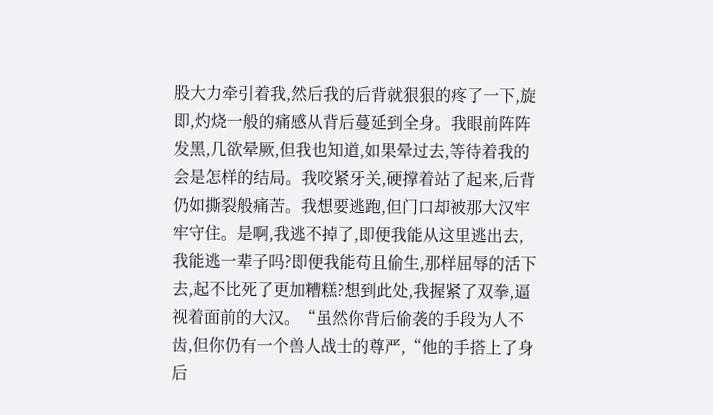股大力牵引着我,然后我的后背就狠狠的疼了一下,旋即,灼烧一般的痛感从背后蔓延到全身。我眼前阵阵发黑,几欲晕厥,但我也知道,如果晕过去,等待着我的会是怎样的结局。我咬紧牙关,硬撑着站了起来,后背仍如撕裂般痛苦。我想要逃跑,但门口却被那大汉牢牢守住。是啊,我逃不掉了,即便我能从这里逃出去,我能逃一辈子吗?即便我能苟且偷生,那样屈辱的活下去,起不比死了更加糟糕?想到此处,我握紧了双拳,逼视着面前的大汉。“虽然你背后偷袭的手段为人不齿,但你仍有一个兽人战士的尊严,“他的手搭上了身后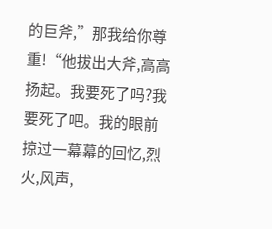的巨斧,”那我给你尊重!“他拔出大斧,高高扬起。我要死了吗?我要死了吧。我的眼前掠过一幕幕的回忆,烈火,风声,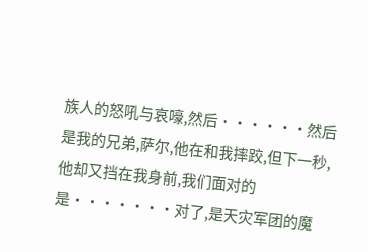族人的怒吼与哀嚎,然后······然后是我的兄弟,萨尔,他在和我摔跤,但下一秒,他却又挡在我身前,我们面对的是·······对了,是天灾军团的魔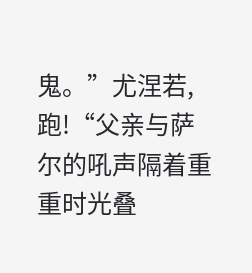鬼。”尤涅若,跑!“父亲与萨尔的吼声隔着重重时光叠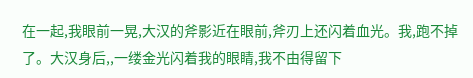在一起,我眼前一晃,大汉的斧影近在眼前,斧刃上还闪着血光。我,跑不掉了。大汉身后,,一缕金光闪着我的眼睛,我不由得留下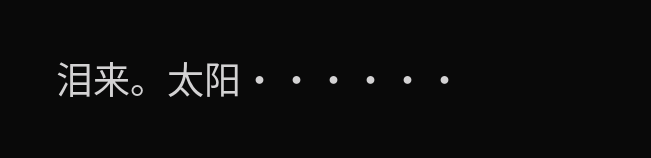泪来。太阳······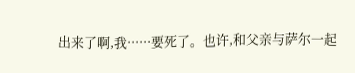出来了啊,我······要死了。也许,和父亲与萨尔一起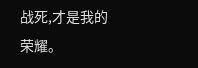战死,才是我的荣耀。